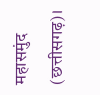महासमुंद (छत्तीसगढ़)।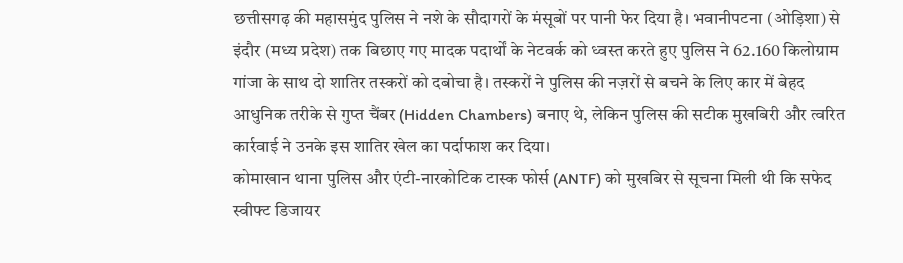छत्तीसगढ़ की महासमुंद पुलिस ने नशे के सौदागरों के मंसूबों पर पानी फेर दिया है। भवानीपटना (ओड़िशा) से इंदौर (मध्य प्रदेश) तक बिछाए गए मादक पदार्थों के नेटवर्क को ध्वस्त करते हुए पुलिस ने 62.160 किलोग्राम गांजा के साथ दो शातिर तस्करों को दबोचा है। तस्करों ने पुलिस की नज़रों से बचने के लिए कार में बेहद आधुनिक तरीके से गुप्त चैंबर (Hidden Chambers) बनाए थे, लेकिन पुलिस की सटीक मुखबिरी और त्वरित कार्रवाई ने उनके इस शातिर खेल का पर्दाफाश कर दिया।
कोमाखान थाना पुलिस और एंटी-नारकोटिक टास्क फोर्स (ANTF) को मुखबिर से सूचना मिली थी कि सफेद स्वीफ्ट डिजायर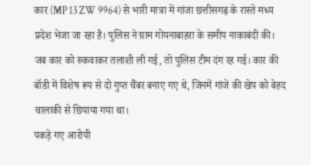कार (MP 13 ZW 9964) से भारी मात्रा में गांजा छत्तीसगढ़ के रास्ते मध्य प्रदेश भेजा जा रहा है। पुलिस ने ग्राम गोयनाबाहरा के समीप नाकाबंदी की। जब कार को रुकवाकर तलाशी ली गई, तो पुलिस टीम दंग रह गई। कार की बॉडी में विशेष रूप से दो गुप्त चैंबर बनाए गए थे, जिनमें गांजे की खेप को बेहद चालाकी से छिपाया गया था।
पकड़े गए आरोपी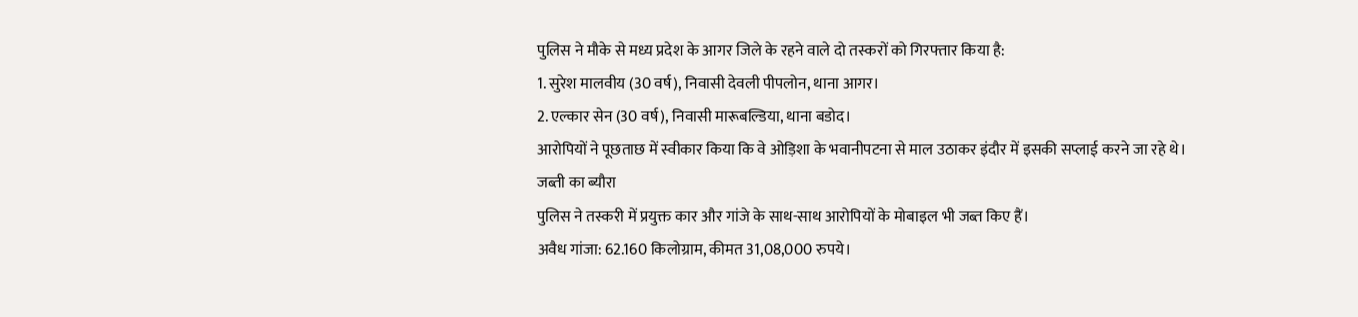पुलिस ने मौके से मध्य प्रदेश के आगर जिले के रहने वाले दो तस्करों को गिरफ्तार किया है:
1. सुरेश मालवीय (30 वर्ष), निवासी देवली पीपलोन, थाना आगर।
2. एल्कार सेन (30 वर्ष), निवासी मारूबल्डिया, थाना बडोद।
आरोपियों ने पूछताछ में स्वीकार किया कि वे ओड़िशा के भवानीपटना से माल उठाकर इंदौर में इसकी सप्लाई करने जा रहे थे।
जब्ती का ब्यौरा
पुलिस ने तस्करी में प्रयुक्त कार और गांजे के साथ-साथ आरोपियों के मोबाइल भी जब्त किए हैं।
अवैध गांजा: 62.160 किलोग्राम, कीमत 31,08,000 रुपये।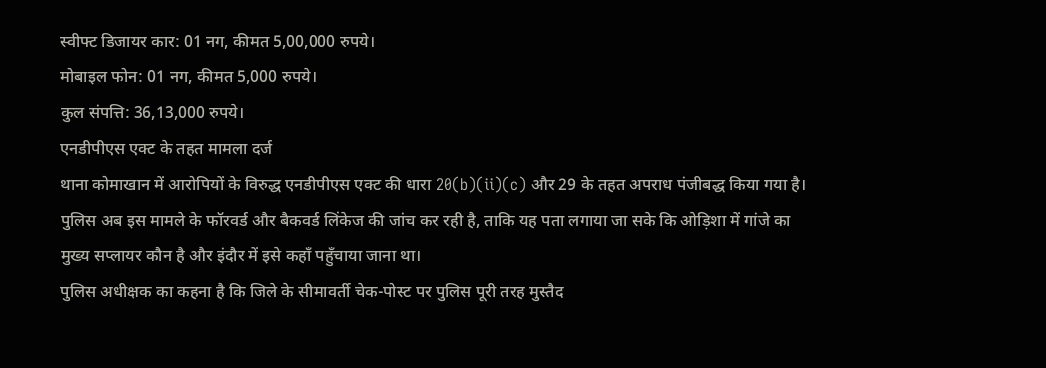स्वीफ्ट डिजायर कार: 01 नग, कीमत 5,00,000 रुपये।
मोबाइल फोन: 01 नग, कीमत 5,000 रुपये।
कुल संपत्ति: 36,13,000 रुपये।
एनडीपीएस एक्ट के तहत मामला दर्ज
थाना कोमाखान में आरोपियों के विरुद्ध एनडीपीएस एक्ट की धारा 20(b)(ii)(c) और 29 के तहत अपराध पंजीबद्ध किया गया है। पुलिस अब इस मामले के फॉरवर्ड और बैकवर्ड लिंकेज की जांच कर रही है, ताकि यह पता लगाया जा सके कि ओड़िशा में गांजे का मुख्य सप्लायर कौन है और इंदौर में इसे कहाँ पहुँचाया जाना था।
पुलिस अधीक्षक का कहना है कि जिले के सीमावर्ती चेक-पोस्ट पर पुलिस पूरी तरह मुस्तैद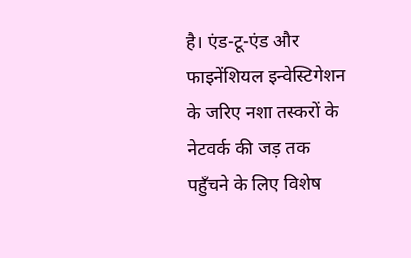है। एंड-टू-एंड और फाइनेंशियल इन्वेस्टिगेशन के जरिए नशा तस्करों के नेटवर्क की जड़ तक पहुँचने के लिए विशेष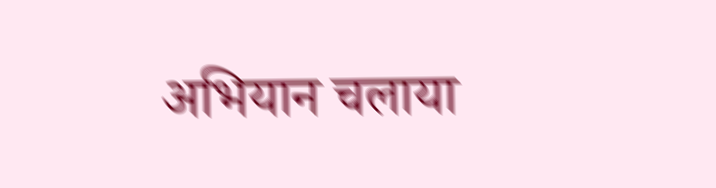अभियान चलाया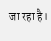जा रहा है।